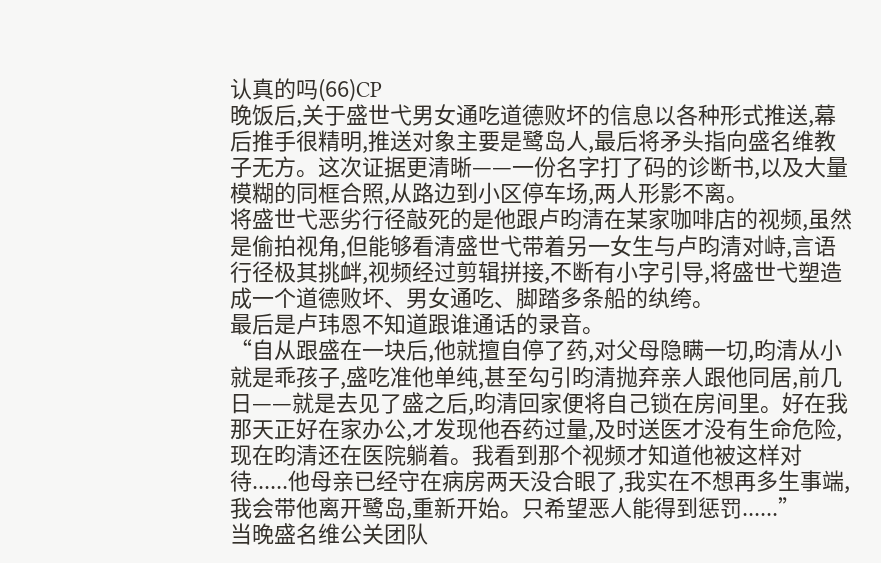认真的吗(66)CP
晚饭后,关于盛世弋男女通吃道德败坏的信息以各种形式推送,幕后推手很精明,推送对象主要是鹭岛人,最后将矛头指向盛名维教子无方。这次证据更清晰——一份名字打了码的诊断书,以及大量模糊的同框合照,从路边到小区停车场,两人形影不离。
将盛世弋恶劣行径敲死的是他跟卢昀清在某家咖啡店的视频,虽然是偷拍视角,但能够看清盛世弋带着另一女生与卢昀清对峙,言语行径极其挑衅,视频经过剪辑拼接,不断有小字引导,将盛世弋塑造成一个道德败坏、男女通吃、脚踏多条船的纨绔。
最后是卢玮恩不知道跟谁通话的录音。
“自从跟盛在一块后,他就擅自停了药,对父母隐瞒一切,昀清从小就是乖孩子,盛吃准他单纯,甚至勾引昀清抛弃亲人跟他同居,前几日——就是去见了盛之后,昀清回家便将自己锁在房间里。好在我那天正好在家办公,才发现他吞药过量,及时送医才没有生命危险,现在昀清还在医院躺着。我看到那个视频才知道他被这样对待......他母亲已经守在病房两天没合眼了,我实在不想再多生事端,我会带他离开鹭岛,重新开始。只希望恶人能得到惩罚......”
当晚盛名维公关团队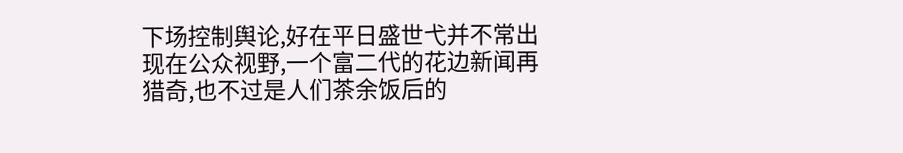下场控制舆论,好在平日盛世弋并不常出现在公众视野,一个富二代的花边新闻再猎奇,也不过是人们茶余饭后的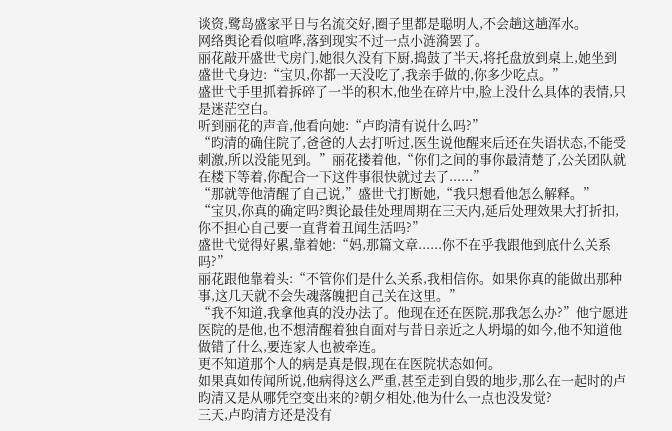谈资,鹭岛盛家平日与名流交好,圈子里都是聪明人,不会趟这趟浑水。
网络舆论看似喧哗,落到现实不过一点小涟漪罢了。
丽花敲开盛世弋房门,她很久没有下厨,捣鼓了半天,将托盘放到桌上,她坐到盛世弋身边:“宝贝,你都一天没吃了,我亲手做的,你多少吃点。”
盛世弋手里抓着拆碎了一半的积木,他坐在碎片中,脸上没什么具体的表情,只是迷茫空白。
听到丽花的声音,他看向她:“卢昀清有说什么吗?”
“昀清的确住院了,爸爸的人去打听过,医生说他醒来后还在失语状态,不能受刺激,所以没能见到。”丽花搂着他,“你们之间的事你最清楚了,公关团队就在楼下等着,你配合一下这件事很快就过去了......”
“那就等他清醒了自己说,”盛世弋打断她,“我只想看他怎么解释。”
“宝贝,你真的确定吗?舆论最佳处理周期在三天内,延后处理效果大打折扣,你不担心自己要一直背着丑闻生活吗?”
盛世弋觉得好累,靠着她:“妈,那篇文章......你不在乎我跟他到底什么关系吗?”
丽花跟他靠着头:“不管你们是什么关系,我相信你。如果你真的能做出那种事,这几天就不会失魂落魄把自己关在这里。”
“我不知道,我拿他真的没办法了。他现在还在医院,那我怎么办?”他宁愿进医院的是他,也不想清醒着独自面对与昔日亲近之人坍塌的如今,他不知道他做错了什么,要连家人也被牵连。
更不知道那个人的病是真是假,现在在医院状态如何。
如果真如传闻所说,他病得这么严重,甚至走到自毁的地步,那么在一起时的卢昀清又是从哪凭空变出来的?朝夕相处,他为什么一点也没发觉?
三天,卢昀清方还是没有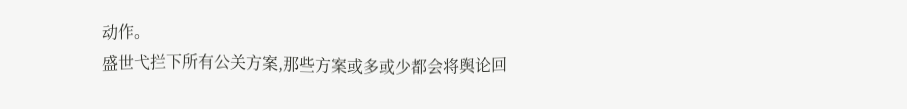动作。
盛世弋拦下所有公关方案,那些方案或多或少都会将舆论回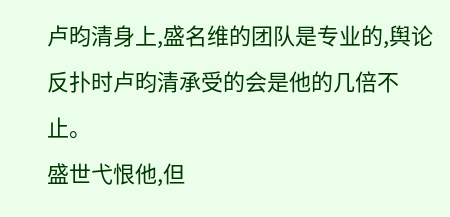卢昀清身上,盛名维的团队是专业的,舆论反扑时卢昀清承受的会是他的几倍不止。
盛世弋恨他,但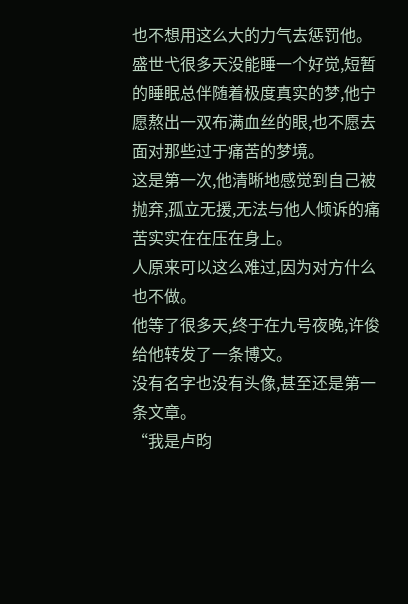也不想用这么大的力气去惩罚他。
盛世弋很多天没能睡一个好觉,短暂的睡眠总伴随着极度真实的梦,他宁愿熬出一双布满血丝的眼,也不愿去面对那些过于痛苦的梦境。
这是第一次,他清晰地感觉到自己被抛弃,孤立无援,无法与他人倾诉的痛苦实实在在压在身上。
人原来可以这么难过,因为对方什么也不做。
他等了很多天,终于在九号夜晚,许俊给他转发了一条博文。
没有名字也没有头像,甚至还是第一条文章。
“我是卢昀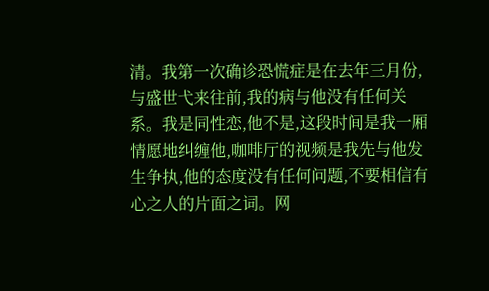清。我第一次确诊恐慌症是在去年三月份,与盛世弋来往前,我的病与他没有任何关系。我是同性恋,他不是,这段时间是我一厢情愿地纠缠他,咖啡厅的视频是我先与他发生争执,他的态度没有任何问题,不要相信有心之人的片面之词。网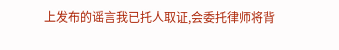上发布的谣言我已托人取证,会委托律师将背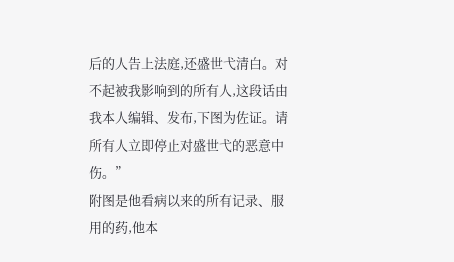后的人告上法庭,还盛世弋清白。对不起被我影响到的所有人,这段话由我本人编辑、发布,下图为佐证。请所有人立即停止对盛世弋的恶意中伤。”
附图是他看病以来的所有记录、服用的药,他本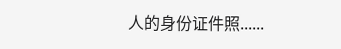人的身份证件照......